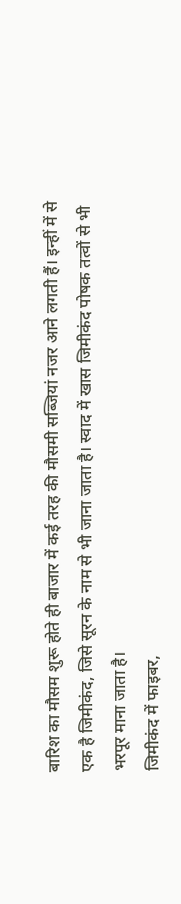बारिश का मौसम शुरू होते ही बाजार में कई तरह की मौसमी सब्जियां नजर आने लगती हैं। इन्हीं में से एक है जिमीकंद, जिसे सूरन के नाम से भी जाना जाता है। स्वाद में खास जिमीकंद पोषक तत्वों से भी भरपूर माना जाता है।
जिमीकंद में फाइबर,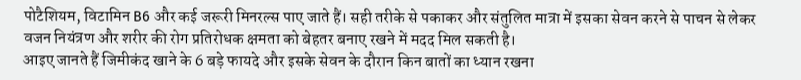पोटैशियम, विटामिन B6 और कई जरूरी मिनरल्स पाए जाते हैं। सही तरीके से पकाकर और संतुलित मात्रा में इसका सेवन करने से पाचन से लेकर वजन नियंत्रण और शरीर की रोग प्रतिरोधक क्षमता को बेहतर बनाए रखने में मदद मिल सकती है।
आइए जानते हैं जिमीकंद खाने के 6 बड़े फायदे और इसके सेवन के दौरान किन बातों का ध्यान रखना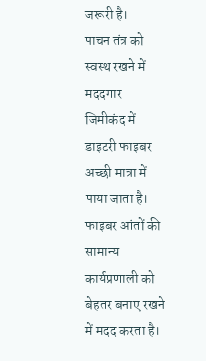जरूरी है।
पाचन तंत्र को स्वस्थ रखने में मददगार
जिमीकंद में डाइटरी फाइबर अच्छी मात्रा में पाया जाता है। फाइबर आंतों की सामान्य कार्यप्रणाली को बेहतर बनाए रखने में मदद करता है।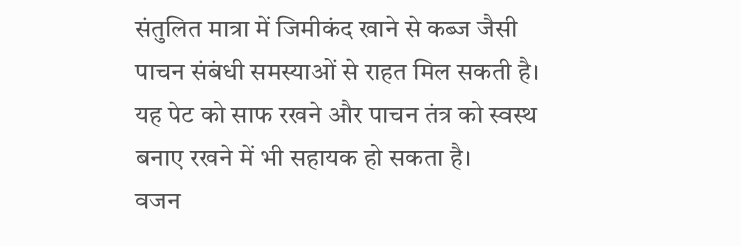संतुलित मात्रा में जिमीकंद खाने से कब्ज जैसी पाचन संबंधी समस्याओं से राहत मिल सकती है। यह पेट को साफ रखने और पाचन तंत्र को स्वस्थ बनाए रखने में भी सहायक हो सकता है।
वजन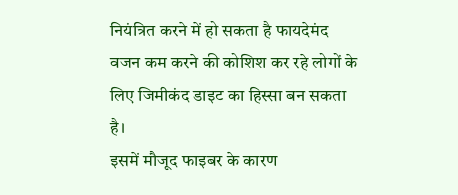नियंत्रित करने में हो सकता है फायदेमंद
वजन कम करने की कोशिश कर रहे लोगों के लिए जिमीकंद डाइट का हिस्सा बन सकता है।
इसमें मौजूद फाइबर के कारण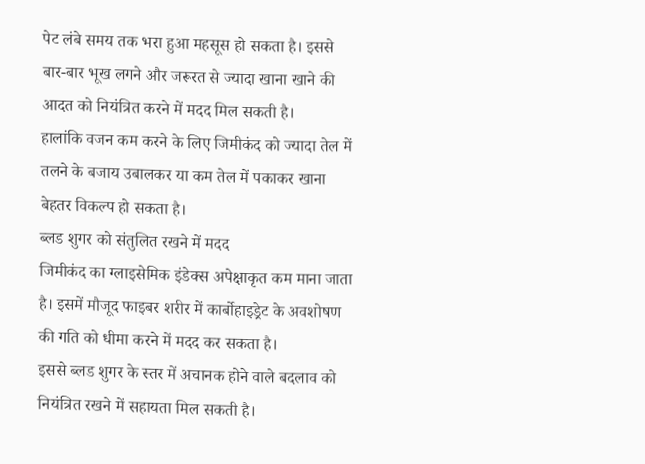पेट लंबे समय तक भरा हुआ महसूस हो सकता है। इससे बार-बार भूख लगने और जरूरत से ज्यादा खाना खाने की आदत को नियंत्रित करने में मदद मिल सकती है।
हालांकि वजन कम करने के लिए जिमीकंद को ज्यादा तेल में तलने के बजाय उबालकर या कम तेल में पकाकर खाना बेहतर विकल्प हो सकता है।
ब्लड शुगर को संतुलित रखने में मदद
जिमीकंद का ग्लाइसेमिक इंडेक्स अपेक्षाकृत कम माना जाता है। इसमें मौजूद फाइबर शरीर में कार्बोहाइड्रेट के अवशोषण की गति को धीमा करने में मदद कर सकता है।
इससे ब्लड शुगर के स्तर में अचानक होने वाले बदलाव को नियंत्रित रखने में सहायता मिल सकती है।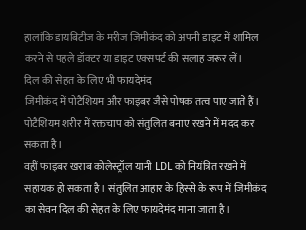हालांकि डायबिटीज के मरीज जिमीकंद को अपनी डाइट में शामिल करने से पहले डॉक्टर या डाइट एक्सपर्ट की सलाह जरूर लें।
दिल की सेहत के लिए भी फायदेमंद
जिमीकंद में पोटैशियम और फाइबर जैसे पोषक तत्व पाए जाते हैं। पोटैशियम शरीर में रक्तचाप को संतुलित बनाए रखने में मदद कर सकता है।
वहीं फाइबर खराब कोलेस्ट्रॉल यानी LDL को नियंत्रित रखने में सहायक हो सकता है। संतुलित आहार के हिस्से के रूप में जिमीकंद का सेवन दिल की सेहत के लिए फायदेमंद माना जाता है।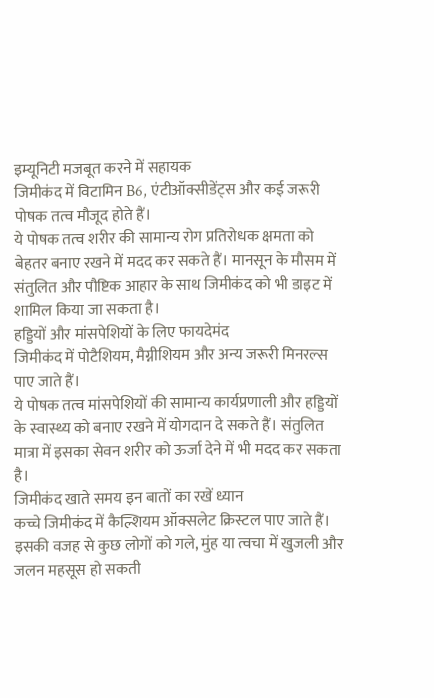इम्यूनिटी मजबूत करने में सहायक
जिमीकंद में विटामिन B6, एंटीऑक्सीडेंट्स और कई जरूरी पोषक तत्व मौजूद होते हैं।
ये पोषक तत्व शरीर की सामान्य रोग प्रतिरोधक क्षमता को बेहतर बनाए रखने में मदद कर सकते हैं। मानसून के मौसम में संतुलित और पौष्टिक आहार के साथ जिमीकंद को भी डाइट में शामिल किया जा सकता है।
हड्डियों और मांसपेशियों के लिए फायदेमंद
जिमीकंद में पोटैशियम, मैग्नीशियम और अन्य जरूरी मिनरल्स पाए जाते हैं।
ये पोषक तत्व मांसपेशियों की सामान्य कार्यप्रणाली और हड्डियों के स्वास्थ्य को बनाए रखने में योगदान दे सकते हैं। संतुलित मात्रा में इसका सेवन शरीर को ऊर्जा देने में भी मदद कर सकता है।
जिमीकंद खाते समय इन बातों का रखें ध्यान
कच्चे जिमीकंद में कैल्शियम ऑक्सलेट क्रिस्टल पाए जाते हैं। इसकी वजह से कुछ लोगों को गले, मुंह या त्वचा में खुजली और जलन महसूस हो सकती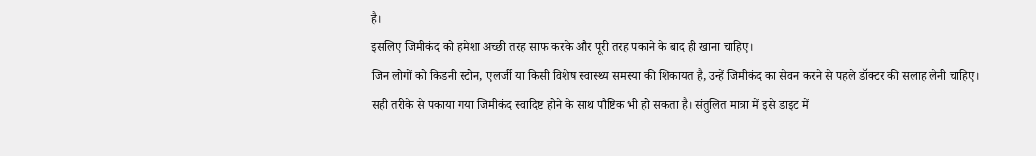है।
इसलिए जिमीकंद को हमेशा अच्छी तरह साफ करके और पूरी तरह पकाने के बाद ही खाना चाहिए।
जिन लोगों को किडनी स्टोन, एलर्जी या किसी विशेष स्वास्थ्य समस्या की शिकायत है, उन्हें जिमीकंद का सेवन करने से पहले डॉक्टर की सलाह लेनी चाहिए।
सही तरीके से पकाया गया जिमीकंद स्वादिष्ट होने के साथ पौष्टिक भी हो सकता है। संतुलित मात्रा में इसे डाइट में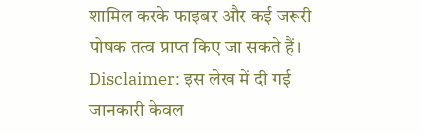शामिल करके फाइबर और कई जरूरी पोषक तत्व प्राप्त किए जा सकते हैं।
Disclaimer: इस लेख में दी गई जानकारी केवल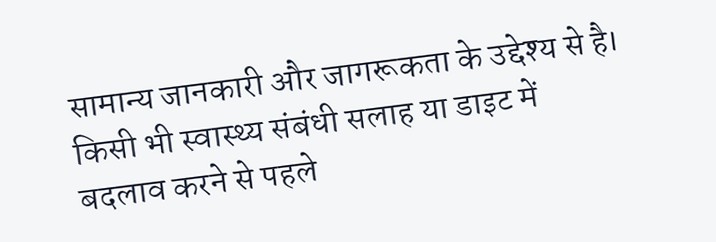सामान्य जानकारी और जागरूकता के उद्देश्य से है। किसी भी स्वास्थ्य संबंधी सलाह या डाइट में बदलाव करने से पहले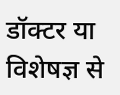डॉक्टर या विशेषज्ञ से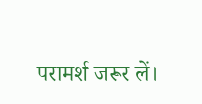परामर्श जरूर लें।